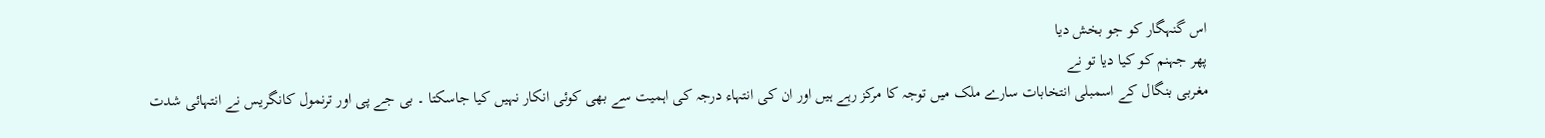اس گنہگار کو جو بخش دیا
پھر جہنم کو کیا دیا تو نے
مغربی بنگال کے اسمبلی انتخابات سارے ملک میں توجہ کا مرکز رہے ہیں اور ان کی انتہاء درجہ کی اہمیت سے بھی کوئی انکار نہیں کیا جاسکتا ۔ بی جے پی اور ترنمول کانگریس نے انتہائی شدت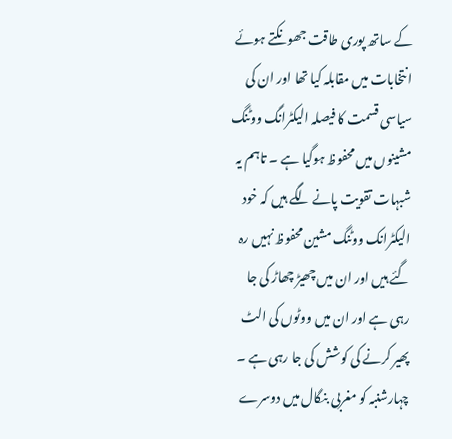کے ساتھ پوری طاقت جھونکتے ہوئے انتخابات میں مقابلہ کیا تھا اور ان کی سیاسی قسمت کا فیصلہ الیکٹرانگ ووٹنگ مشینوں میں محفوظ ہوگیا ہے ۔ تاہم یہ شبہات تقویت پانے لگے ہیں کہ خود الیکٹرانک ووٹنگ مشین محفوظ نہیں رہ گئے ہیں اور ان میں چھیڑ چھاڑ کی جا رہی ہے اور ان میں ووٹوں کی الٹ پھیر کرنے کی کوشش کی جا رہی ہے ۔ چہارشنبہ کو مغربی بنگال میں دوسرے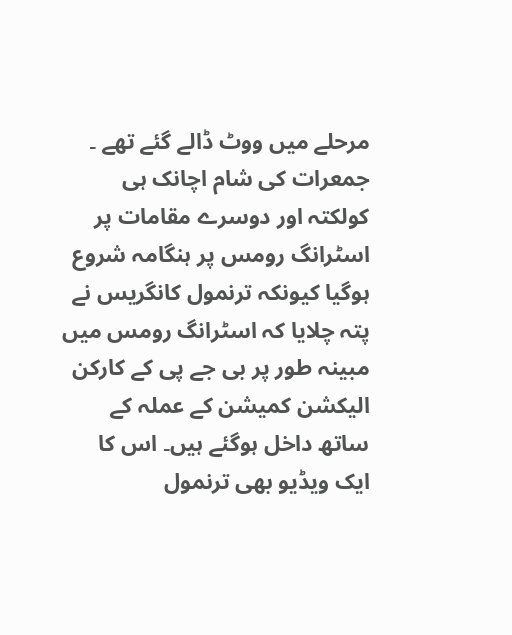مرحلے میں ووٹ ڈالے گئے تھے ۔ جمعرات کی شام اچانک ہی کولکتہ اور دوسرے مقامات پر اسٹرانگ رومس پر ہنگامہ شروع ہوگیا کیونکہ ترنمول کانگریس نے پتہ چلایا کہ اسٹرانگ رومس میں مبینہ طور پر بی جے پی کے کارکن الیکشن کمیشن کے عملہ کے ساتھ داخل ہوگئے ہیں۔ اس کا ایک ویڈیو بھی ترنمول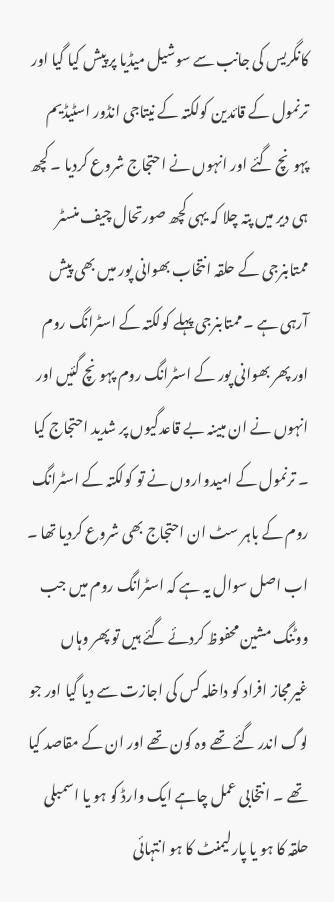کانگریس کی جانب سے سوشیل میڈیا پر پیش کیا گیا اور ترنمول کے قائدین کولکتہ کے نیتاجی انڈور اسٹیڈیم پہونچ گئے اور انہوں نے احتجاج شروع کردیا ۔ کچھ ہی دیر میں پتہ چلا کہ یہی کچھ صورتحال چیف منسٹر ممتابنرجی کے حلقہ انتخاب بھوانی پور میں بھی پیش آرہی ہے ۔ ممتابنرجی پہلے کولکتہ کے اسٹرانگ روم اور پھر بھوانی پور کے اسٹرانگ روم پہونچ گئیں اور انہوں نے ان مبینہ بے قاعدگیوں پر شدید احتجاج کیا ۔ ترنمول کے امیدواروں نے تو کولکتہ کے اسٹرانگ روم کے باہر سٹ ان احتجاج بھی شروع کردیا تھا ۔ اب اصل سوال یہ ہے کہ اسٹرانگ روم میں جب ووٹنگ مشین محفوظ کردئے گئے ہیں تو پھر وہاں غیرمجاز افراد کو داخلہ کس کی اجازت سے دیا گیا اور جو لوگ اندر گئے تھے وہ کون تھے اور ان کے مقاصد کیا تھے ۔ انتخابی عمل چاہے ایک وارڈ کو ہو یا اسمبلی حلقہ کا ہو یا پارلیمنٹ کا ہو انتہائی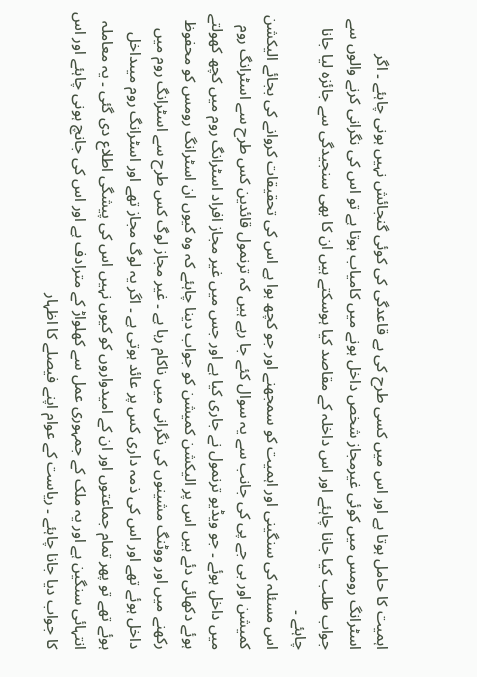اہمیت کا حامل ہوتا ہے اور اس میں کسی طرح کی بے قاعدگی کی کوئی گنجائش نہیں ہونی چاہئے ۔ اگر اسٹرانگ رومس میں کوئی غیرمجاز شخص داخل ہونے میں کامیاب ہوتا ہے تو اس کی نگرانی کرنے والوں سے جواب طلب کیا جانا چاہئے اور اس داخلہ کے مقاصد کیا ہوسکتے ہیں ان کا بھی سنجیدگی سے جائزہ لیا جانا چاہئے ۔
اس مسئلہ کی سنگینی اور اہمیت کو سمجھنے اور جو کچھ ہوا ہے اس کی تحقیقات کروانے کی بجائے الیکشن کمیشن اور بی جے پی کی جانب سے یہ سوال کئے جا رہے ہیں کہ ترنمول قائدین کس طرح سے اسٹرانگ روم میں داخل ہوئے ۔ جو ویڈیو ترنمول نے جاری کیا ہے اور جس میں غیر مجاز افراد اسٹرانگ روم میں کچھ کھولتے ہوئے دکھائی دئے ہیں اس پر الیکشن کمیشن کو جواب دینا چاہئے کہ وہ کیوں ان اسٹرانگ رومس کو محفوظ رکھنے میں اور ووٹنگ مشینوں کی نگرانی میں ناکام رہا ہے ۔ غیر مجاز لوگ کس طرح سے اسٹرانگ روم میں داخل ہوئے تھے اور اس کی ذمہ داری کس پر عائد ہوتی ہے ۔ اگر یہ لوگ مجاز تھے اور اسٹرانگ روم میںداخل ہوئے تھے تو پھر تمام جماعتوں اور ان کے امیدواروں کو کیوں نہیں اس کی پیشگی اطلاع دی گئی ۔ یہ معاملہ انتہائی سنگین ہے اور یہ ملک کے جمہوری عمل سے کھلواڑ کے مترادف ہے اور اس کی جانچ ہونی چاہئے اور اس کا جواب دیا جانا چاہئے ۔ ریاست کے عوام اپنے فیصلے کا اظہار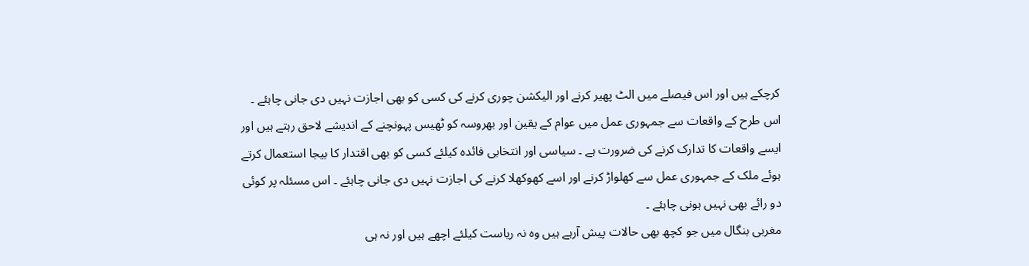کرچکے ہیں اور اس فیصلے میں الٹ پھیر کرنے اور الیکشن چوری کرنے کی کسی کو بھی اجازت نہیں دی جانی چاہئے ۔ اس طرح کے واقعات سے جمہوری عمل میں عوام کے یقین اور بھروسہ کو ٹھیس پہونچنے کے اندیشے لاحق رہتے ہیں اور ایسے واقعات کا تدارک کرنے کی ضرورت ہے ۔ سیاسی اور انتخابی فائدہ کیلئے کسی کو بھی اقتدار کا بیجا استعمال کرتے ہوئے ملک کے جمہوری عمل سے کھلواڑ کرنے اور اسے کھوکھلا کرنے کی اجازت نہیں دی جانی چاہئے ۔ اس مسئلہ پر کوئی دو رائے بھی نہیں ہونی چاہئے ۔
مغربی بنگال میں جو کچھ بھی حالات پیش آرہے ہیں وہ نہ ریاست کیلئے اچھے ہیں اور نہ ہی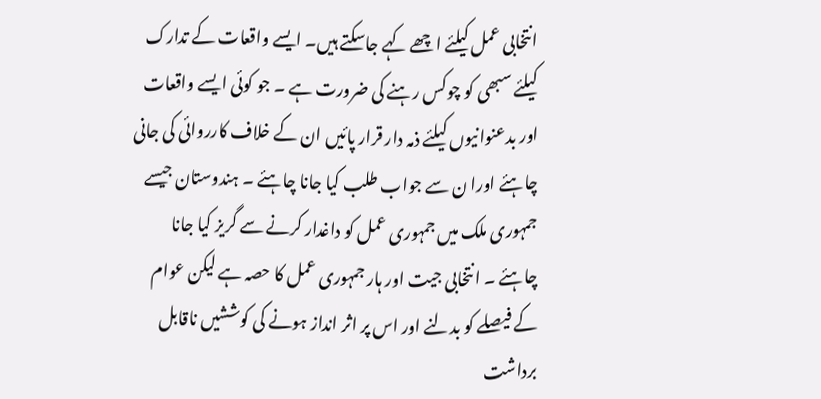انتخابی عمل کیلئے اچھے کہے جاسکتے ہیں۔ ایسے واقعات کے تدارک کیلئے سبھی کو چوکس رہنے کی ضرورت ہے ۔ جو کوئی ایسے واقعات اور بدعنوانیوں کیلئے ذمہ دار قرار پائیں ان کے خلاف کارروائی کی جانی چاہئے اورا ن سے جواب طلب کیا جانا چاہئے ۔ ہندوستان جیسے جمہوری ملک میں جمہوری عمل کو داغدار کرنے سے گریز کیا جانا چاہئے ۔ انتخابی جیت اور ہار جمہوری عمل کا حصہ ہے لیکن عوام کے فیصلے کو بدلنے اور اس پر اثر انداز ہونے کی کوششیں ناقابل برداشت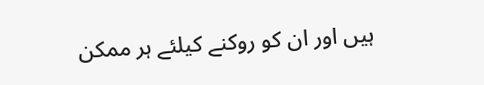ہیں اور ان کو روکنے کیلئے ہر ممکن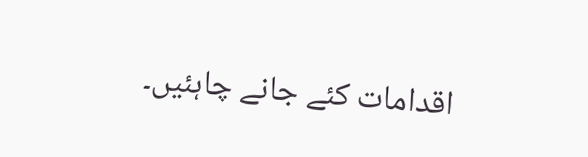اقدامات کئے جانے چاہئیں۔